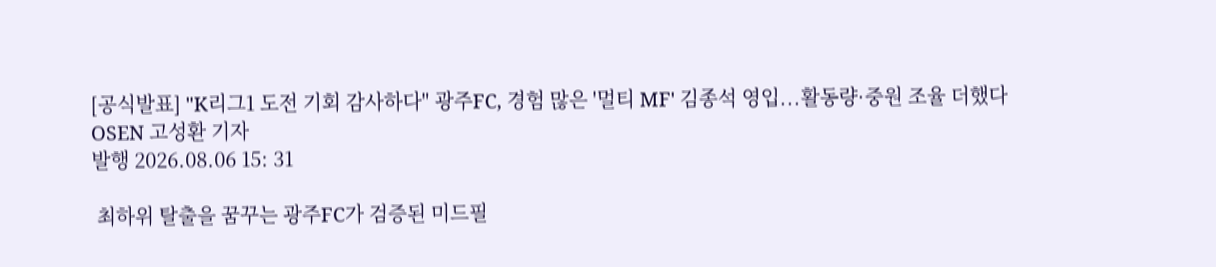[공식발표] "K리그1 도전 기회 감사하다" 광주FC, 경험 많은 '멀티 MF' 김종석 영입...활동량·중원 조율 더했다
OSEN 고성환 기자
발행 2026.08.06 15: 31

 최하위 탈출을 꿈꾸는 광주FC가 검증된 미드필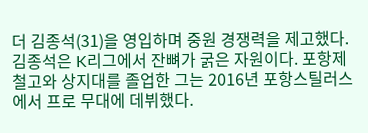더 김종석(31)을 영입하며 중원 경쟁력을 제고했다.
김종석은 K리그에서 잔뼈가 굵은 자원이다. 포항제철고와 상지대를 졸업한 그는 2016년 포항스틸러스에서 프로 무대에 데뷔했다.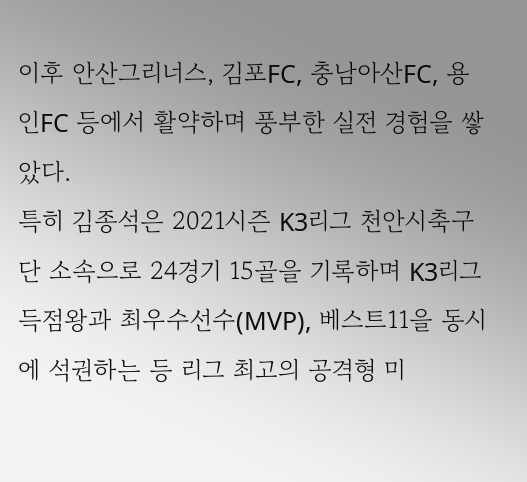이후 안산그리너스, 김포FC, 충남아산FC, 용인FC 등에서 활약하며 풍부한 실전 경험을 쌓았다.
특히 김종석은 2021시즌 K3리그 천안시축구단 소속으로 24경기 15골을 기록하며 K3리그 득점왕과 최우수선수(MVP), 베스트11을 동시에 석권하는 등 리그 최고의 공격형 미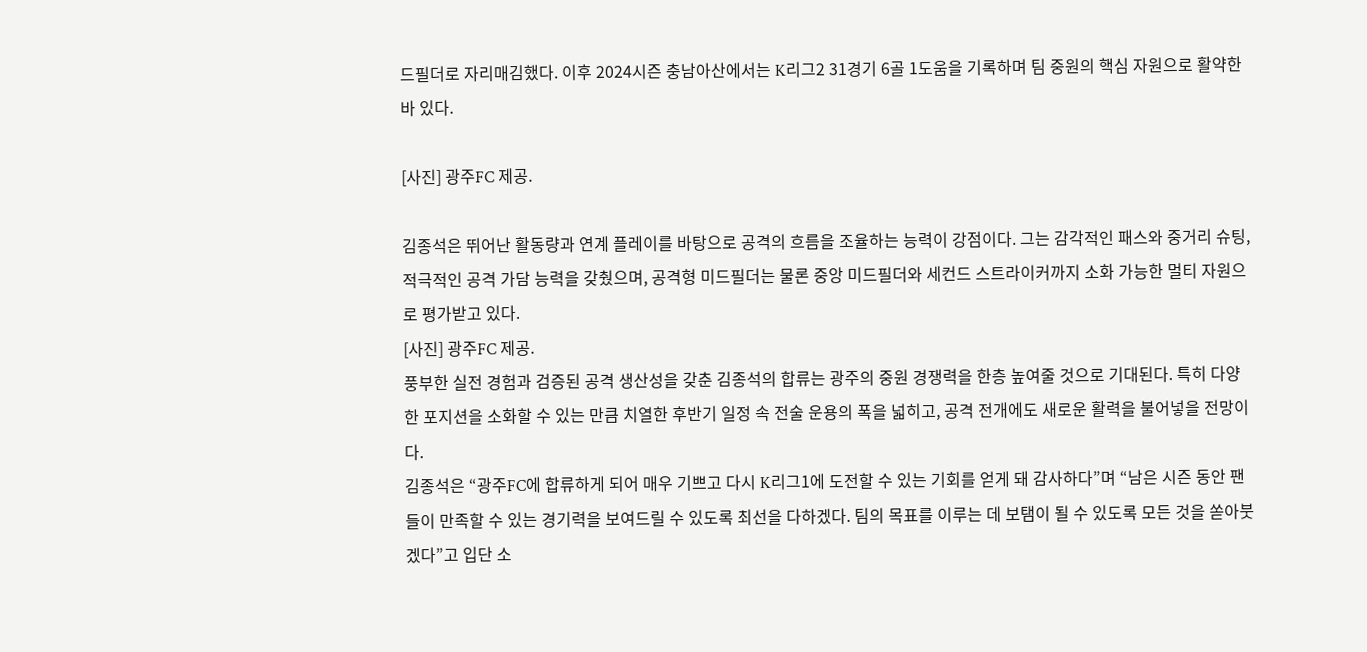드필더로 자리매김했다. 이후 2024시즌 충남아산에서는 K리그2 31경기 6골 1도움을 기록하며 팀 중원의 핵심 자원으로 활약한 바 있다.

[사진] 광주FC 제공.

김종석은 뛰어난 활동량과 연계 플레이를 바탕으로 공격의 흐름을 조율하는 능력이 강점이다. 그는 감각적인 패스와 중거리 슈팅, 적극적인 공격 가담 능력을 갖췄으며, 공격형 미드필더는 물론 중앙 미드필더와 세컨드 스트라이커까지 소화 가능한 멀티 자원으로 평가받고 있다.
[사진] 광주FC 제공.
풍부한 실전 경험과 검증된 공격 생산성을 갖춘 김종석의 합류는 광주의 중원 경쟁력을 한층 높여줄 것으로 기대된다. 특히 다양한 포지션을 소화할 수 있는 만큼 치열한 후반기 일정 속 전술 운용의 폭을 넓히고, 공격 전개에도 새로운 활력을 불어넣을 전망이다.
김종석은 “광주FC에 합류하게 되어 매우 기쁘고 다시 K리그1에 도전할 수 있는 기회를 얻게 돼 감사하다”며 “남은 시즌 동안 팬들이 만족할 수 있는 경기력을 보여드릴 수 있도록 최선을 다하겠다. 팀의 목표를 이루는 데 보탬이 될 수 있도록 모든 것을 쏟아붓겠다”고 입단 소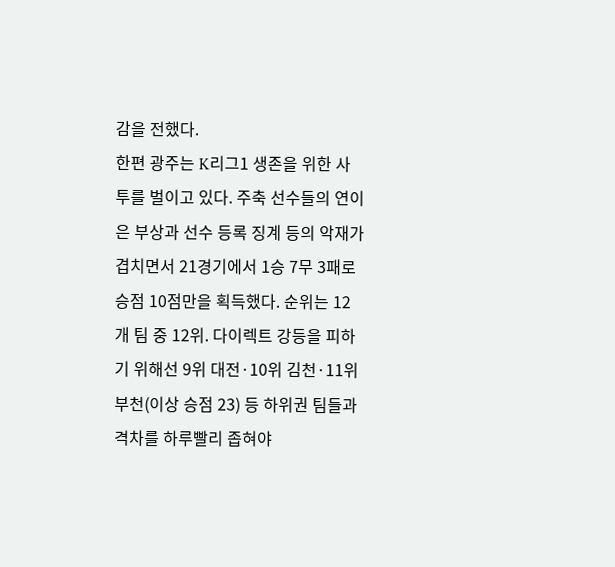감을 전했다.
한편 광주는 K리그1 생존을 위한 사투를 벌이고 있다. 주축 선수들의 연이은 부상과 선수 등록 징계 등의 악재가 겹치면서 21경기에서 1승 7무 3패로 승점 10점만을 획득했다. 순위는 12개 팀 중 12위. 다이렉트 강등을 피하기 위해선 9위 대전·10위 김천·11위 부천(이상 승점 23) 등 하위권 팀들과 격차를 하루빨리 좁혀야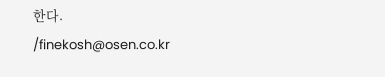한다.
/finekosh@osen.co.kr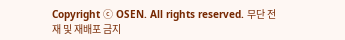Copyright ⓒ OSEN. All rights reserved. 무단 전재 및 재배포 금지